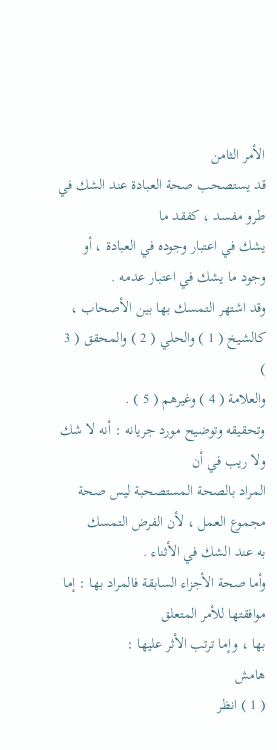الأمر الثامن
قد يستصحب صحة العبادة عند الشك في طرو مفسد ، كفقد ما
يشك في اعتبار وجوده في العبادة ، أو وجود ما يشك في اعتبار عدمه .
وقد اشتهر التمسك بها بين الأصحاب ، كالشيخ ( 1 ) والحلي ( 2 ) والمحقق ( 3 )
والعلامة ( 4 ) وغيرهم ( 5 ) .
وتحقيقه وتوضيح مورد جريانه : أنه لا شك ولا ريب في أن
المراد بالصحة المستصحبة ليس صحة مجموع العمل ، لأن الفرض التمسك
به عند الشك في الأثناء .
وأما صحة الأجزاء السابقة فالمراد بها : إما موافقتها للأمر المتعلق
بها ، وإما ترتب الأثر عليها :
هامش
( 1 ) انظر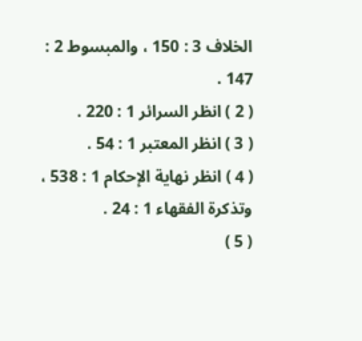الخلاف 3 : 150 ، والمبسوط 2 : 147 .
( 2 ) انظر السرائر 1 : 220 .
( 3 ) انظر المعتبر 1 : 54 .
( 4 ) انظر نهاية الإحكام 1 : 538 ، وتذكرة الفقهاء 1 : 24 .
( 5 )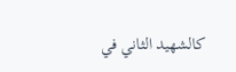كالشهيد الثاني في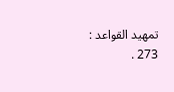تمهيد القواعد : 273 .